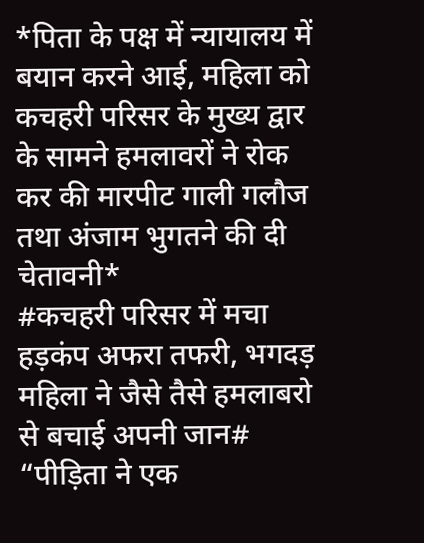*पिता के पक्ष में न्यायालय में बयान करने आई, महिला को कचहरी परिसर के मुख्य द्वार के सामने हमलावरों ने रोक कर की मारपीट गाली गलौज
तथा अंजाम भुगतने की दी चेतावनी*
#कचहरी परिसर में मचा हड़कंप अफरा तफरी, भगदड़ महिला ने जैसे तैसे हमलाबरो से बचाई अपनी जान#
“पीड़िता ने एक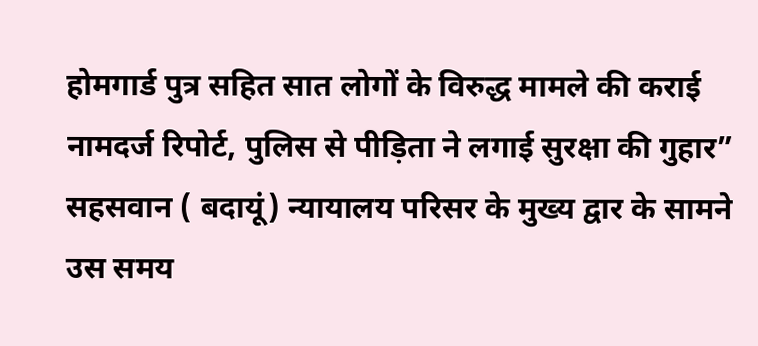होमगार्ड पुत्र सहित सात लोगों के विरुद्ध मामले की कराई नामदर्ज रिपोर्ट, पुलिस से पीड़िता ने लगाई सुरक्षा की गुहार”
सहसवान ( बदायूं) न्यायालय परिसर के मुख्य द्वार के सामने उस समय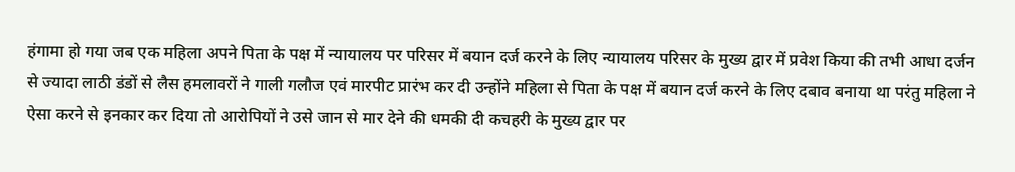हंगामा हो गया जब एक महिला अपने पिता के पक्ष में न्यायालय पर परिसर में बयान दर्ज करने के लिए न्यायालय परिसर के मुख्य द्वार में प्रवेश किया की तभी आधा दर्जन से ज्यादा लाठी डंडों से लैस हमलावरों ने गाली गलौज एवं मारपीट प्रारंभ कर दी उन्होंने महिला से पिता के पक्ष में बयान दर्ज करने के लिए दबाव बनाया था परंतु महिला ने ऐसा करने से इनकार कर दिया तो आरोपियों ने उसे जान से मार देने की धमकी दी कचहरी के मुख्य द्वार पर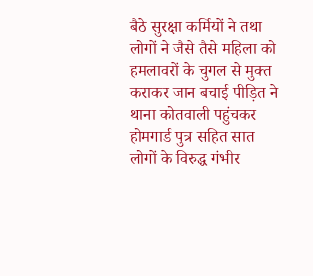बैठे सुरक्षा कर्मियों ने तथा लोगों ने जैसे तैसे महिला को हमलावरों के चुगल से मुक्त कराकर जान बचाई पीड़ित ने थाना कोतवाली पहुंचकर होमगार्ड पुत्र सहित सात लोगों के विरुद्ध गंभीर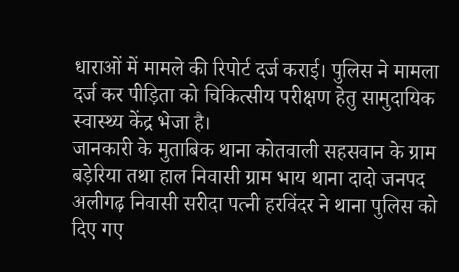धाराओं में मामले की रिपोर्ट दर्ज कराई। पुलिस ने मामला दर्ज कर पीड़िता को चिकित्सीय परीक्षण हेतु सामुदायिक स्वास्थ्य केंद्र भेजा है।
जानकारी के मुताबिक थाना कोतवाली सहसवान के ग्राम बड़ेरिया तथा हाल निवासी ग्राम भाय थाना दादो जनपद अलीगढ़ निवासी सरीदा पत्नी हरविंदर ने थाना पुलिस को दिए गए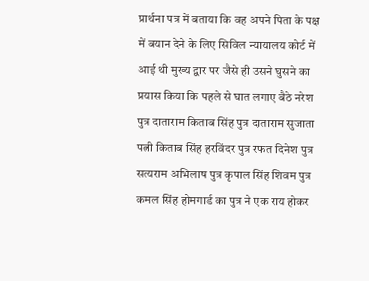प्रार्थना पत्र में बताया कि वह अपने पिता के पक्ष में बयान देने के लिए सिविल न्यायालय कोर्ट में आई थी मुख्य द्वार पर जैसे ही उसने घुसने का प्रयास किया कि पहले से घात लगाए बैठे नरेश पुत्र दाताराम किताब सिंह पुत्र दाताराम सुजाता पत्नी किताब सिंह हरविंदर पुत्र रफत दिनेश पुत्र सत्यराम अभिलाष पुत्र कृपाल सिंह शिवम पुत्र कमल सिंह होमगार्ड का पुत्र ने एक राय होकर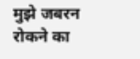मुझे जबरन रोकने का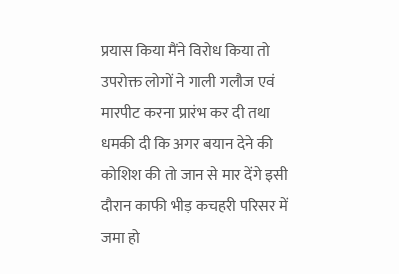प्रयास किया मैंने विरोध किया तो उपरोक्त लोगों ने गाली गलौज एवं मारपीट करना प्रारंभ कर दी तथा धमकी दी कि अगर बयान देने की कोशिश की तो जान से मार देंगे इसी दौरान काफी भीड़ कचहरी परिसर में जमा हो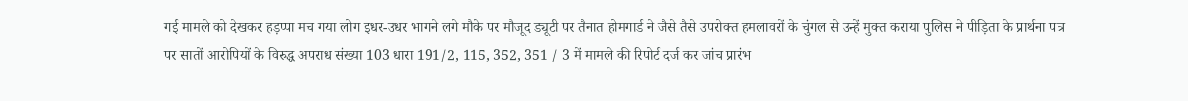गई मामले को देखकर हड़प्पा मच गया लोग इधर-उधर भागने लगे मौके पर मौजूद ड्यूटी पर तैनात होमगार्ड ने जैसे तैसे उपरोक्त हमलावरों के चुंगल से उन्हें मुक्त कराया पुलिस ने पीड़िता के प्रार्थना पत्र पर सातों आरोपियों के विरुद्ध अपराध संख्या 103 धारा 191/2, 115, 352, 351 / 3 में मामले की रिपोर्ट दर्ज कर जांच प्रारंभ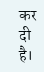कर दी है।